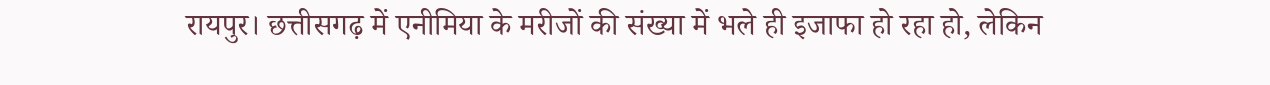रायपुर। छत्तीसगढ़ में एनीमिया के मरीजों की संख्या में भले ही इजाफा हो रहा हो, लेकिन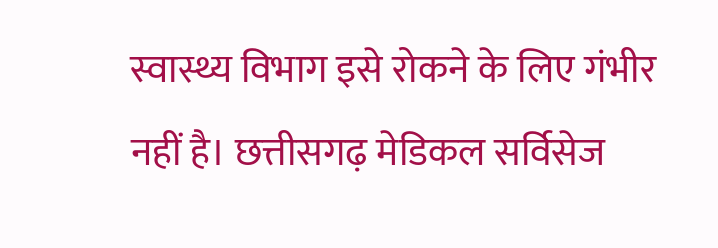स्वास्थ्य विभाग इसे रोकने के लिए गंभीर नहीं है। छत्तीसगढ़ मेडिकल सर्विसेज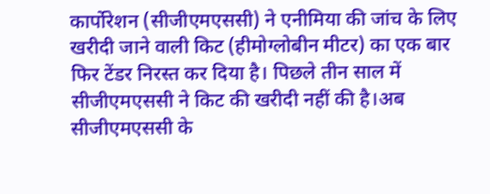कार्पोरेशन (सीजीएमएससी) ने एनीमिया की जांच के लिए खरीदी जाने वाली किट (हीमोग्लोबीन मीटर) का एक बार फिर टेंडर निरस्त कर दिया है। पिछले तीन साल में सीजीएमएससी ने किट की खरीदी नहीं की है।अब सीजीएमएससी के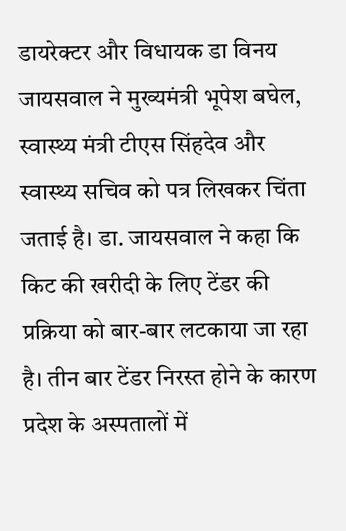डायरेक्टर और विधायक डा विनय जायसवाल ने मुख्यमंत्री भूपेश बघेल, स्वास्थ्य मंत्री टीएस सिंहदेव और स्वास्थ्य सचिव को पत्र लिखकर चिंता जताई है। डा. जायसवाल ने कहा कि किट की खरीदी के लिए टेंडर की प्रक्रिया को बार-बार लटकाया जा रहा है। तीन बार टेंडर निरस्त होने के कारण प्रदेश के अस्पतालों में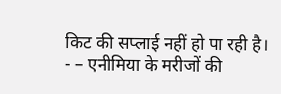किट की सप्लाई नहीं हो पा रही है।
- – एनीमिया के मरीजों की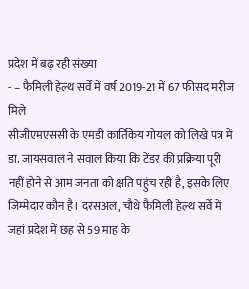प्रदेश में बढ़ रही संख्या
- – फैमिली हेल्थ सर्वे में वर्ष 2019-21 में 67 फीसद मरीज मिले
सीजीएमएससी के एमडी कार्तिकेय गोयल को लिखे पत्र में डा. जायसवाल ने सवाल किया कि टेंडर की प्रक्रिया पूरी नहीं होने से आम जनता को क्षति पहुंच रही है, इसके लिए जिम्मेदार कौन है। दरसअल, चौथे फैमिली हेल्थ सर्वे में जहां प्रदेश में छह से 59 माह के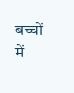बच्चों में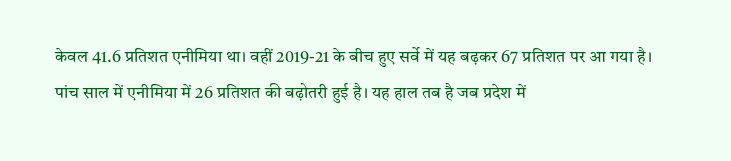केवल 41.6 प्रतिशत एनीमिया था। वहीं 2019-21 के बीच हुए सर्वे में यह बढ़कर 67 प्रतिशत पर आ गया है।
पांच साल में एनीमिया में 26 प्रतिशत की बढ़ोतरी हुई है। यह हाल तब है जब प्रदेश में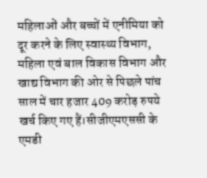महिलाओं और बच्चों में एनीमिया को दूर करने के लिए स्वास्थ्य विभाग, महिला एवं बाल विकास विभाग और खाद्य विभाग की ओर से पिछले पांच साल में चार हजार 409 करोड़ रुपये खर्च किए गए हैं।सीजीएमएससी के एमडी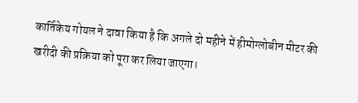कार्तिकेय गोयल ने दावा किया है कि अगले दो महीने में हीमोग्लोबीन मीटर की खरीदी की प्रक्रिया को पूरा कर लिया जाएगा।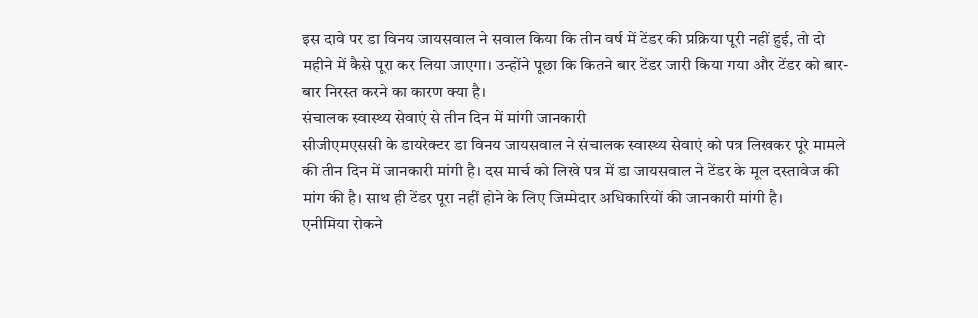इस दावे पर डा विनय जायसवाल ने सवाल किया कि तीन वर्ष में टेंडर की प्रक्रिया पूरी नहीं हुई, तो दो महीने में कैसे पूरा कर लिया जाएगा। उन्होंने पूछा कि कितने बार टेंडर जारी किया गया और टेंडर को बार-बार निरस्त करने का कारण क्या है।
संचालक स्वास्थ्य सेवाएं से तीन दिन में मांगी जानकारी
सीजीएमएससी के डायरेक्टर डा विनय जायसवाल ने संचालक स्वास्थ्य सेवाएं को पत्र लिखकर पूरे मामले की तीन दिन में जानकारी मांगी है। दस मार्च को लिखे पत्र में डा जायसवाल ने टेंडर के मूल दस्तावेज की मांग की है। साथ ही टेंडर पूरा नहीं होने के लिए जिम्मेदार अधिकारियों की जानकारी मांगी है।
एनीमिया रोकने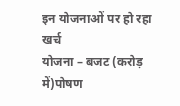इन योजनाओं पर हो रहा खर्च
योजना – बजट (करोड़ में)पोषण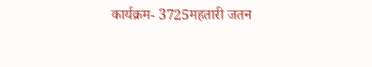कार्यक्रम- 3725महतारी जतन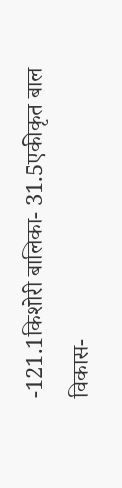-121.1किशोरी बालिका- 31.5एकीकृत बाल विकास-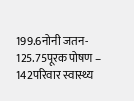199.6नोनी जतन- 125.75पूरक पोषण – 142परिवार स्वास्थ्य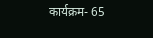कार्यक्रम- 65